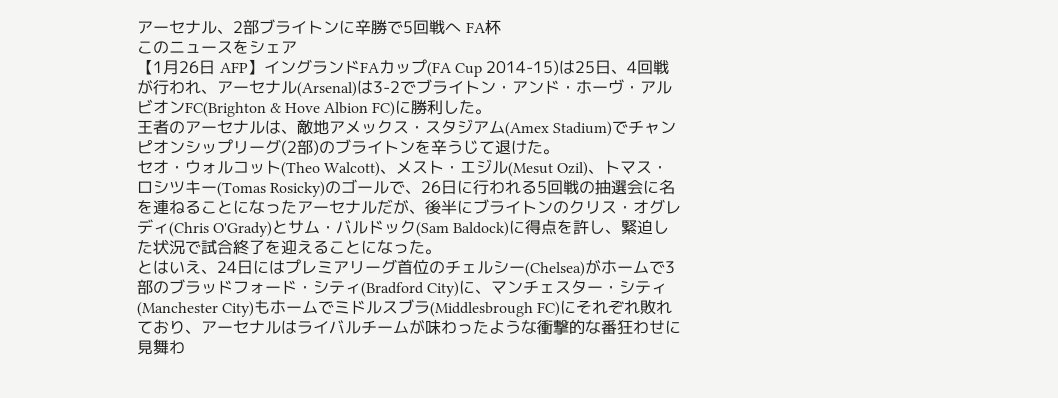アーセナル、2部ブライトンに辛勝で5回戦へ FA杯
このニュースをシェア
【1月26日 AFP】イングランドFAカップ(FA Cup 2014-15)は25日、4回戦が行われ、アーセナル(Arsenal)は3-2でブライトン・アンド・ホーヴ・アルビオンFC(Brighton & Hove Albion FC)に勝利した。
王者のアーセナルは、敵地アメックス・スタジアム(Amex Stadium)でチャンピオンシップリーグ(2部)のブライトンを辛うじて退けた。
セオ・ウォルコット(Theo Walcott)、メスト・エジル(Mesut Ozil)、トマス・ロシツキー(Tomas Rosicky)のゴールで、26日に行われる5回戦の抽選会に名を連ねることになったアーセナルだが、後半にブライトンのクリス・オグレディ(Chris O'Grady)とサム・バルドック(Sam Baldock)に得点を許し、緊迫した状況で試合終了を迎えることになった。
とはいえ、24日にはプレミアリーグ首位のチェルシー(Chelsea)がホームで3部のブラッドフォード・シティ(Bradford City)に、マンチェスター・シティ(Manchester City)もホームでミドルスブラ(Middlesbrough FC)にそれぞれ敗れており、アーセナルはライバルチームが味わったような衝撃的な番狂わせに見舞わ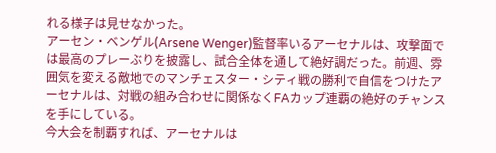れる様子は見せなかった。
アーセン・ベンゲル(Arsene Wenger)監督率いるアーセナルは、攻撃面では最高のプレーぶりを披露し、試合全体を通して絶好調だった。前週、雰囲気を変える敵地でのマンチェスター・シティ戦の勝利で自信をつけたアーセナルは、対戦の組み合わせに関係なくFAカップ連覇の絶好のチャンスを手にしている。
今大会を制覇すれば、アーセナルは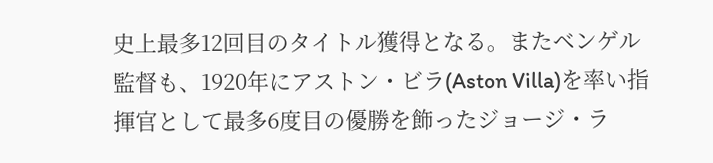史上最多12回目のタイトル獲得となる。またベンゲル監督も、1920年にアストン・ビラ(Aston Villa)を率い指揮官として最多6度目の優勝を飾ったジョージ・ラ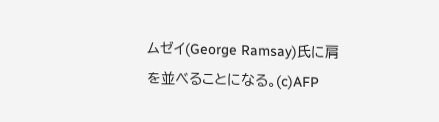ムゼイ(George Ramsay)氏に肩を並べることになる。(c)AFP